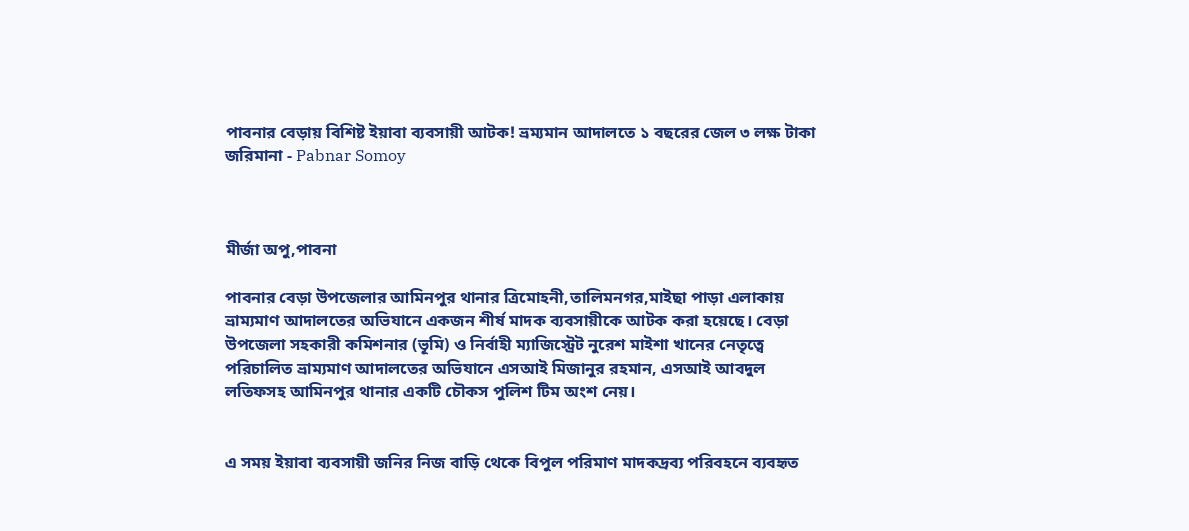পাবনার বেড়ায় বিশিষ্ট ইয়াবা ব্যবসায়ী আটক! ভ্রম্যমান আদালতে ১ বছরের জেল ৩ লক্ষ টাকা জরিমানা - Pabnar Somoy



মীর্জা অপু,পাবনা

পাবনার বেড়া উপজেলার আমিনপুর থানার ত্রিমোহনী,তালিমনগর,মাইছা পাড়া এলাকায় ভ্রাম্যমাণ আদালতের অভিযানে একজন শীর্ষ মাদক ব্যবসায়ীকে আটক করা হয়েছে। বেড়া উপজেলা সহকারী কমিশনার (ভূমি) ও নির্বাহী ম্যাজিস্ট্রেট নুরেশ মাইশা খানের নেতৃত্বে পরিচালিত ভ্রাম্যমাণ আদালতের অভিযানে এসআই মিজানুর রহমান, এসআই আবদুল লতিফসহ আমিনপুর থানার একটি চৌকস পুলিশ টিম অংশ নেয়।


এ সময় ইয়াবা ব্যবসায়ী জনির নিজ বাড়ি থেকে বিপুল পরিমাণ মাদকদ্রব্য পরিবহনে ব্যবহৃত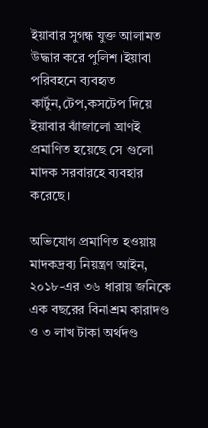ইয়াবার সুগন্ধ যুক্ত আলামত উদ্ধার করে পুলিশ।ইয়াবা পরিবহনে ব্যবহৃত কার্টুন,টেপ,কসটেপ দিয়ে ইয়াবার ঝাঁজালো ঘ্রাণই প্রমাণিত হয়েছে সে গুলো মাদক সরবারহে ব্যবহার করেছে।

অভিযোগ প্রমাণিত হওয়ায় মাদকদ্রব্য নিয়ন্ত্রণ আইন, ২০১৮-এর ৩৬ ধারায় জনিকে এক বছরের বিনাশ্রম কারাদণ্ড ও ৩ লাখ টাকা অর্থদণ্ড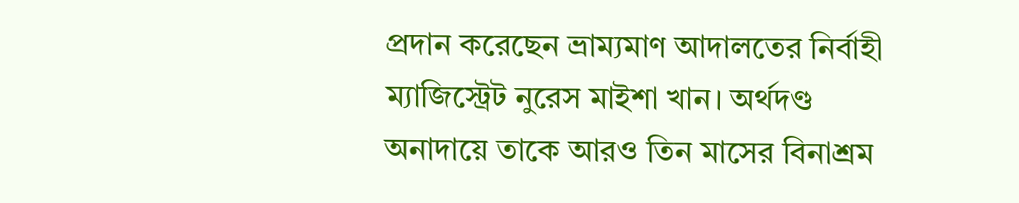প্রদান করেছেন ভ্রাম্যমাণ আদালতের নির্বাহী ম্যাজিস্ট্রেট নুরেস মাইশা খান। অর্থদণ্ড অনাদায়ে তাকে আরও তিন মাসের বিনাশ্রম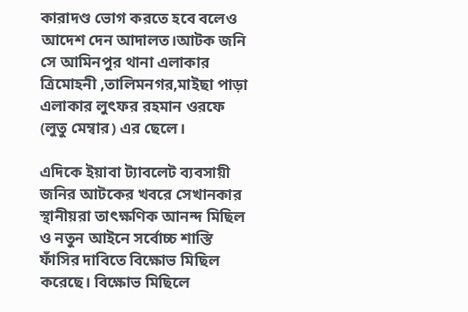কারাদণ্ড ভোগ করতে হবে বলেও আদেশ দেন আদালত।আটক জনি সে আমিনপুর থানা এলাকার ত্রিমোহনী ,তালিমনগর,মাইছা পাড়া এলাকার লুৎফর রহমান ওরফে (লুতু মেম্বার) এর ছেলে।

এদিকে ইয়াবা ট্যাবলেট ব্যবসায়ী জনির আটকের খবরে সেখানকার স্থানীয়রা তাৎক্ষণিক আনন্দ মিছিল ও নতুন আইনে সর্বোচ্চ শাস্তি ফাঁসির দাবিতে বিক্ষোভ মিছিল করেছে। বিক্ষোভ মিছিলে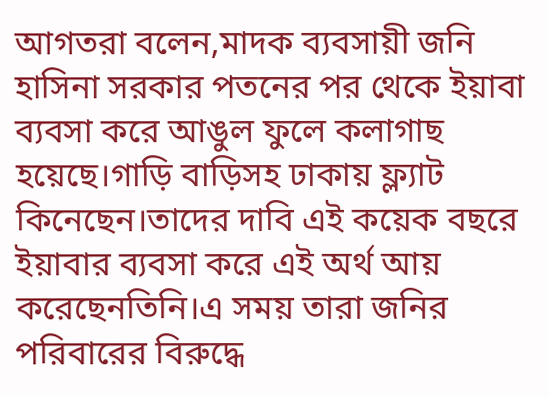আগতরা বলেন,মাদক ব্যবসায়ী জনি হাসিনা সরকার পতনের পর থেকে ইয়াবা ব্যবসা করে আঙুল ফুলে কলাগাছ হয়েছে।গাড়ি বাড়িসহ ঢাকায় ফ্ল্যাট কিনেছেন।তাদের দাবি এই কয়েক বছরে ইয়াবার ব্যবসা করে এই অর্থ আয় করেছেনতিনি।এ সময় তারা জনির পরিবারের বিরুদ্ধে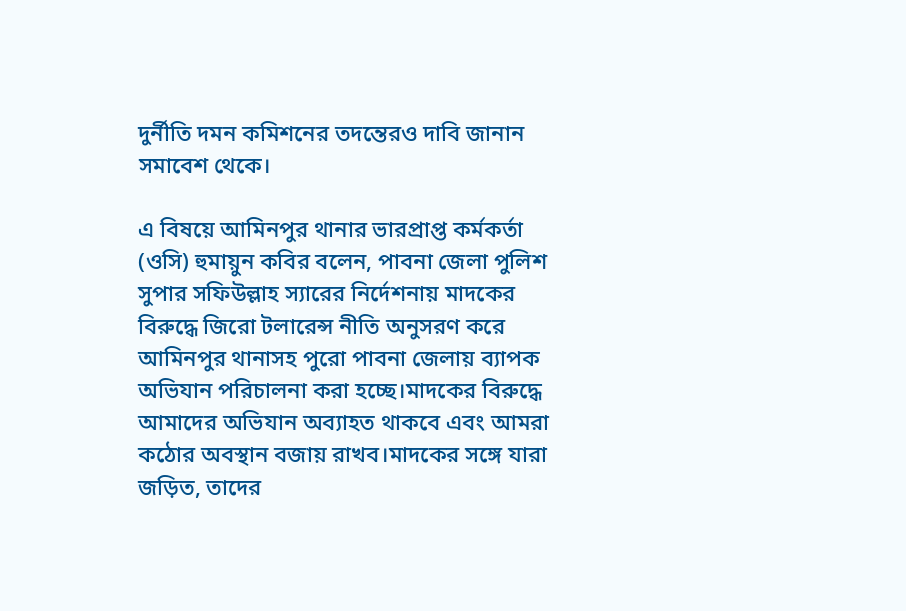দুর্নীতি দমন কমিশনের তদন্তেরও দাবি জানান সমাবেশ থেকে।

এ বিষয়ে আমিনপুর থানার ভারপ্রাপ্ত কর্মকর্তা (ওসি) হুমায়ুন কবির বলেন, পাবনা জেলা পুলিশ সুপার সফিউল্লাহ স্যারের নির্দেশনায় মাদকের বিরুদ্ধে জিরো টলারেন্স নীতি অনুসরণ করে আমিনপুর থানাসহ পুরো পাবনা জেলায় ব্যাপক অভিযান পরিচালনা করা হচ্ছে।মাদকের বিরুদ্ধে আমাদের অভিযান অব্যাহত থাকবে এবং আমরা কঠোর অবস্থান বজায় রাখব।মাদকের সঙ্গে যারা জড়িত, তাদের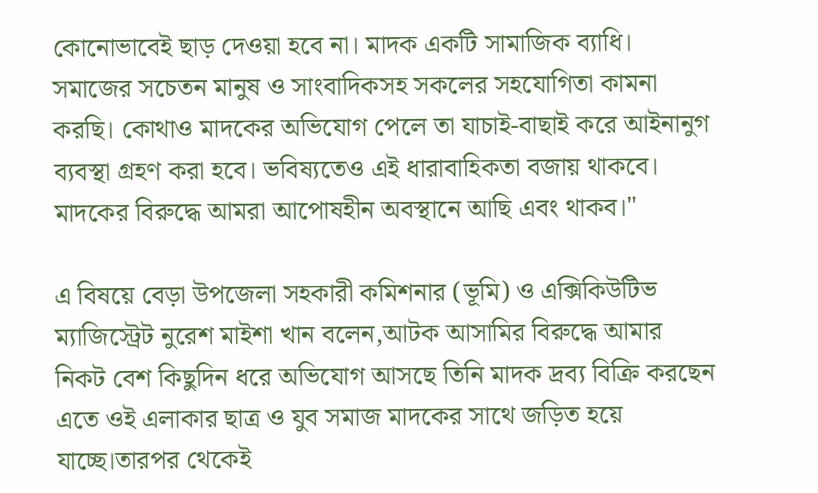কোনোভাবেই ছাড় দেওয়া হবে না। মাদক একটি সামাজিক ব্যাধি। সমাজের সচেতন মানুষ ও সাংবাদিকসহ সকলের সহযোগিতা কামনা করছি। কোথাও মাদকের অভিযোগ পেলে তা যাচাই-বাছাই করে আইনানুগ ব্যবস্থা গ্রহণ করা হবে। ভবিষ্যতেও এই ধারাবাহিকতা বজায় থাকবে। মাদকের বিরুদ্ধে আমরা আপোষহীন অবস্থানে আছি এবং থাকব।"

এ বিষয়ে বেড়া উপজেলা সহকারী কমিশনার (ভূমি) ও এক্সিকিউটিভ ম্যাজিস্ট্রেট নুরেশ মাইশা খান বলেন,আটক আসামির বিরুদ্ধে আমার নিকট বেশ কিছুদিন ধরে অভিযোগ আসছে তিনি মাদক দ্রব্য বিক্রি করছেন এতে ওই এলাকার ছাত্র ও যুব সমাজ মাদকের সাথে জড়িত হয়ে যাচ্ছে।তারপর থেকেই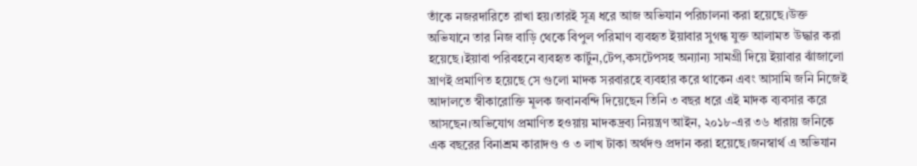তাঁকে নজরদারিতে রাখা হয়।তারই সূত্র ধরে আজ অভিযান পরিচালনা করা হয়েছে।উক্ত অভিযানে তার নিজ বাড়ি থেকে বিপুল পরিমাণ ব্যবহৃত ইয়াবার সুগন্ধ যুক্ত আলামত উদ্ধার করা হয়েছে।ইয়াবা পরিবহনে ব্যবহৃত কার্টুন,টেপ,কসটেপসহ অন্যান্য সামগ্রী দিয়ে ইয়াবার ঝাঁজালো ঘ্রাণই প্রমাণিত হয়েছে সে গুলো মাদক সরবারহে ব্যবহার করে থাকেন এবং আসামি জনি নিজেই আদালতে স্বীকারোক্তি মূলক জবানবন্দি দিয়েছেন তিনি ৩ বছর ধরে এই মাদক ব্যবসার করে আসছেন।অভিযোগ প্রমাণিত হওয়ায় মাদকদ্রব্য নিয়ন্ত্রণ আইন, ২০১৮-এর ৩৬ ধারায় জনিকে এক বছরের বিনাশ্রম কারাদণ্ড ও ৩ লাখ টাকা অর্থদণ্ড প্রদান করা হয়েছে।জনস্বার্থ এ অভিযান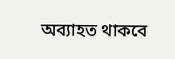অব্যাহত থাকবে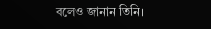বলেও জানান তিনি।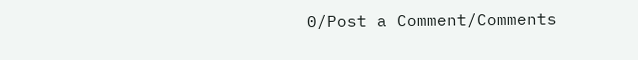0/Post a Comment/Comments